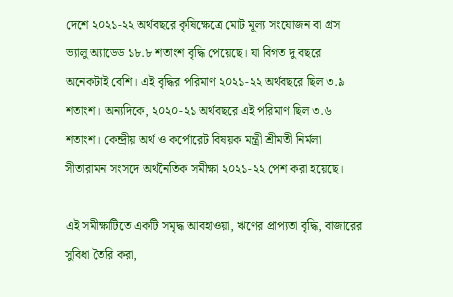দেশে ২০২১-২২ অর্থবছরে কৃষিক্ষেত্রে মোট মূল্য সংযোজন বা গ্রস ভ্যালু অ্যাডেড ১৮.৮ শতাংশ বৃদ্ধি পেয়েছে। যা বিগত দু বছরে অনেকটাই বেশি। এই বৃদ্ধির পরিমাণ ২০২১-২২ অর্থবছরে ছিল ৩.৯ শতাংশ। অন্যদিকে, ২০২০-২১ অর্থবছরে এই পরিমাণ ছিল ৩.৬ শতাংশ। কেন্দ্রীয় অর্থ ও কর্পোরেট বিষয়ক মন্ত্রী শ্রীমতী নির্মলা সীতারামন সংসদে অর্থনৈতিক সমীক্ষা ২০২১-২২ পেশ করা হয়েছে।

এই সমীক্ষাটিতে একটি সমৃদ্ধ আবহাওয়া, ঋণের প্রাপ্যতা বৃদ্ধি, বাজারের সুবিধা তৈরি করা,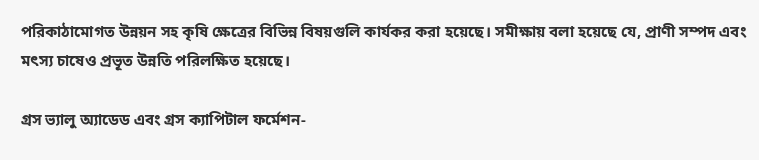পরিকাঠামোগত উন্নয়ন সহ কৃষি ক্ষেত্রের বিভিন্ন বিষয়গুলি কার্যকর করা হয়েছে। সমীক্ষায় বলা হয়েছে যে, প্রাণী সম্পদ এবং মৎস্য চাষেও প্রভূত উন্নতি পরিলক্ষিত হয়েছে।

গ্রস ভ্যালু অ্যাডেড এবং গ্রস ক্যাপিটাল ফর্মেশন-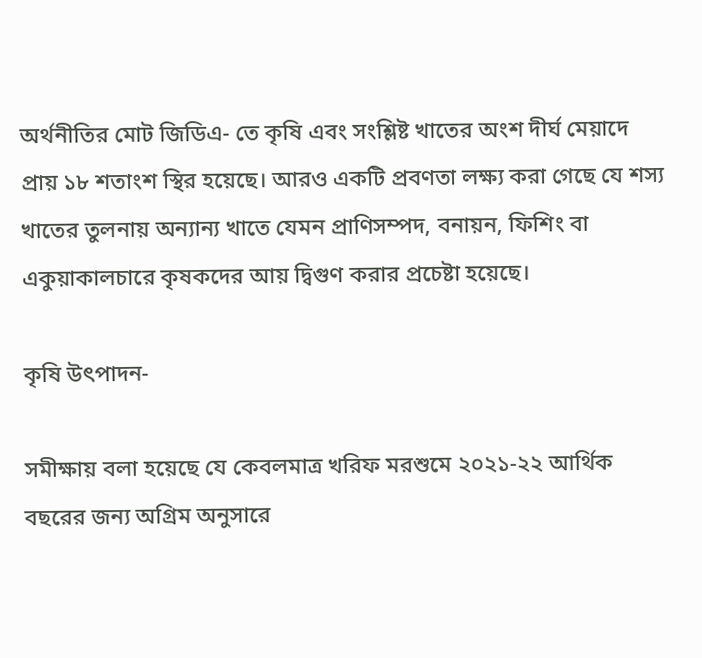অর্থনীতির মোট জিডিএ- তে কৃষি এবং সংশ্লিষ্ট খাতের অংশ দীর্ঘ মেয়াদে প্রায় ১৮ শতাংশ স্থির হয়েছে। আরও একটি প্রবণতা লক্ষ্য করা গেছে যে শস্য খাতের তুলনায় অন্যান্য খাতে যেমন প্রাণিসম্পদ, বনায়ন, ফিশিং বা একুয়াকালচারে কৃষকদের আয় দ্বিগুণ করার প্রচেষ্টা হয়েছে।

কৃষি উৎপাদন-

সমীক্ষায় বলা হয়েছে যে কেবলমাত্র খরিফ মরশুমে ২০২১-২২ আর্থিক বছরের জন্য অগ্রিম অনুসারে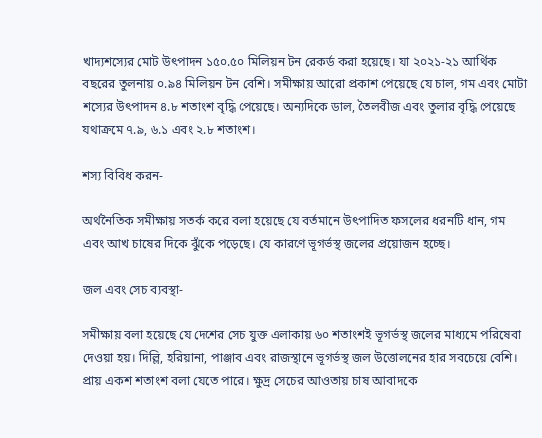খাদ্যশস্যের মোট উৎপাদন ১৫০.৫০ মিলিয়ন টন রেকর্ড করা হয়েছে। যা ২০২১-২১ আর্থিক বছরের তুলনায় ০.৯৪ মিলিয়ন টন বেশি। সমীক্ষায় আরো প্রকাশ পেয়েছে যে চাল, গম এবং মোটা শস্যের উৎপাদন ৪.৮ শতাংশ বৃদ্ধি পেয়েছে। অন্যদিকে ডাল, তৈলবীজ এবং তুলার বৃদ্ধি পেয়েছে যথাক্রমে ৭.৯, ৬.১ এবং ২.৮ শতাংশ।

শস্য বিবিধ করন-

অর্থনৈতিক সমীক্ষায় সতর্ক করে বলা হয়েছে যে বর্তমানে উৎপাদিত ফসলের ধরনটি ধান, গম এবং আখ চাষের দিকে ঝুঁকে পড়েছে। যে কারণে ভূগর্ভস্থ জলের প্রয়োজন হচ্ছে।

জল এবং সেচ ব্যবস্থা-

সমীক্ষায় বলা হয়েছে যে দেশের সেচ যুক্ত এলাকায় ৬০ শতাংশই ভূগর্ভস্থ জলের মাধ্যমে পরিষেবা দেওয়া হয়। দিল্লি, হরিয়ানা, পাঞ্জাব এবং রাজস্থানে ভূগর্ভস্থ জল উত্তোলনের হার সবচেয়ে বেশি। প্রায় একশ শতাংশ বলা যেতে পারে। ক্ষুদ্র সেচের আওতায় চাষ আবাদকে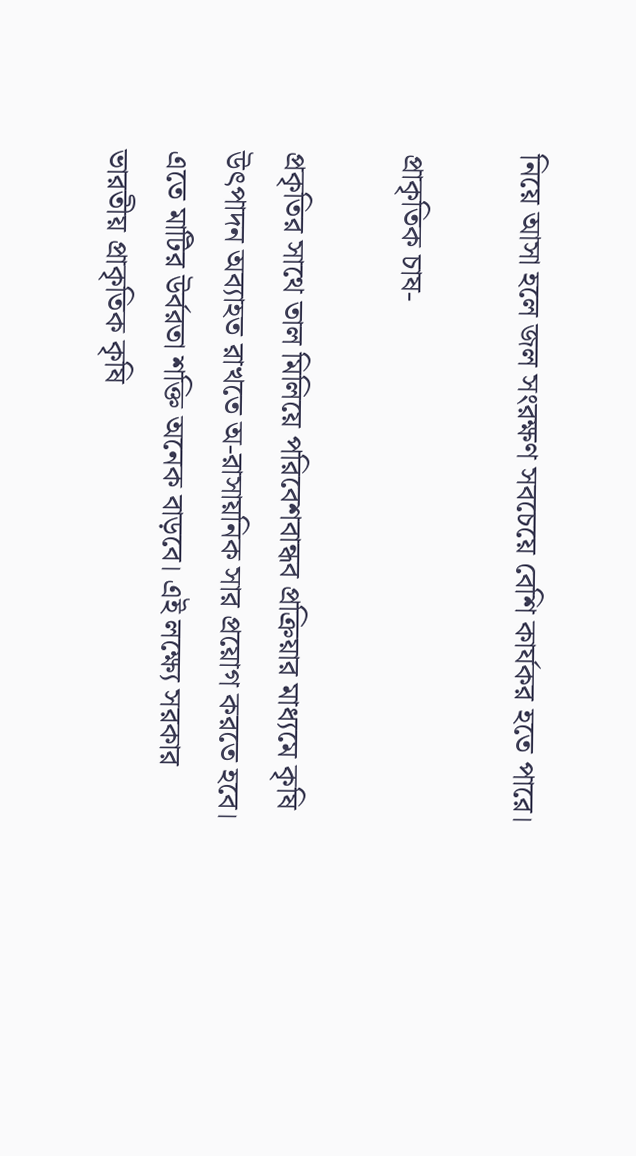নিয়ে আসা হলে জল সংরক্ষণ সবচেয়ে বেশি কার্যকর হতে পারে।

প্রাকৃতিক চাষ-

প্রকৃতির সাথে তাল মিলিয়ে পরিবেশবান্ধব প্রক্রিয়ার মাধ্যমে কৃষি উৎপাদন অব্যাহত রাখতে অ-রাসায়নিক সার প্রয়োগ করতে হবে। এতে মাটির উর্বরতা শক্তি অনেক বাড়বে। এই লক্ষ্যে সরকার ভারতীয় প্রাকৃতিক কৃষি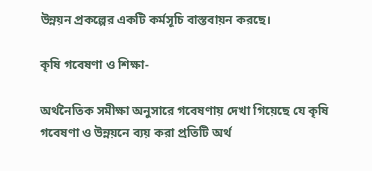উন্নয়ন প্রকল্পের একটি কর্মসূচি বাস্তবায়ন করছে।

কৃষি গবেষণা ও শিক্ষা-

অর্থনৈতিক সমীক্ষা অনুসারে গবেষণায় দেখা গিয়েছে যে কৃষি গবেষণা ও উন্নয়নে ব্যয় করা প্রতিটি অর্থ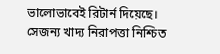ভালোভাবেই রিটার্ন দিয়েছে। সেজন্য খাদ্য নিরাপত্তা নিশ্চিত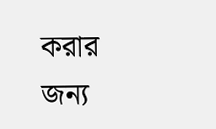করার জন্য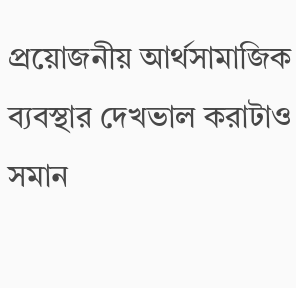প্রয়োজনীয় আর্থসামাজিক ব্যবস্থার দেখভাল করাটাও সমান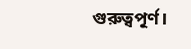গুরুত্বপূর্ণ।